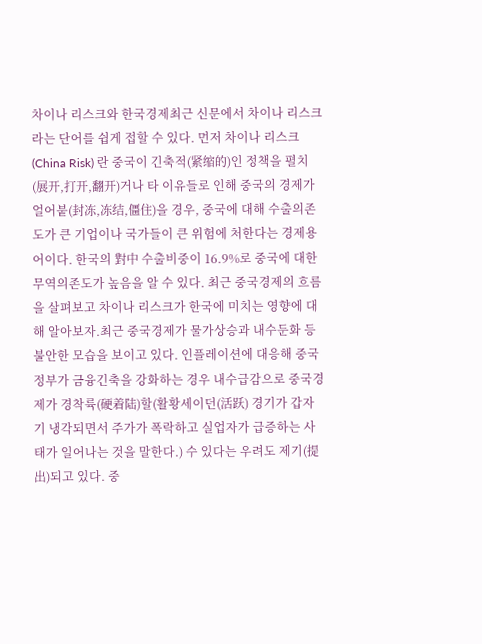차이나 리스크와 한국경제최근 신문에서 차이나 리스크라는 단어를 쉽게 접할 수 있다. 먼저 차이나 리스크(China Risk) 란 중국이 긴축적(紧缩的)인 정책을 펼치(展开,打开,翻开)거나 타 이유들로 인해 중국의 경제가 얼어붙(封冻,冻结,僵住)을 경우, 중국에 대해 수출의존도가 큰 기업이나 국가들이 큰 위험에 처한다는 경제용어이다. 한국의 對中 수출비중이 16.9%로 중국에 대한 무역의존도가 높음을 알 수 있다. 최근 중국경제의 흐름을 살펴보고 차이나 리스크가 한국에 미치는 영향에 대해 알아보자.최근 중국경제가 물가상승과 내수둔화 등 불안한 모습을 보이고 있다. 인플레이션에 대응해 중국정부가 금융긴축을 강화하는 경우 내수급감으로 중국경제가 경착륙(硬着陆)할(활황세이던(活跃) 경기가 갑자기 냉각되면서 주가가 폭락하고 실업자가 급증하는 사태가 일어나는 것을 말한다.) 수 있다는 우려도 제기(提出)되고 있다. 중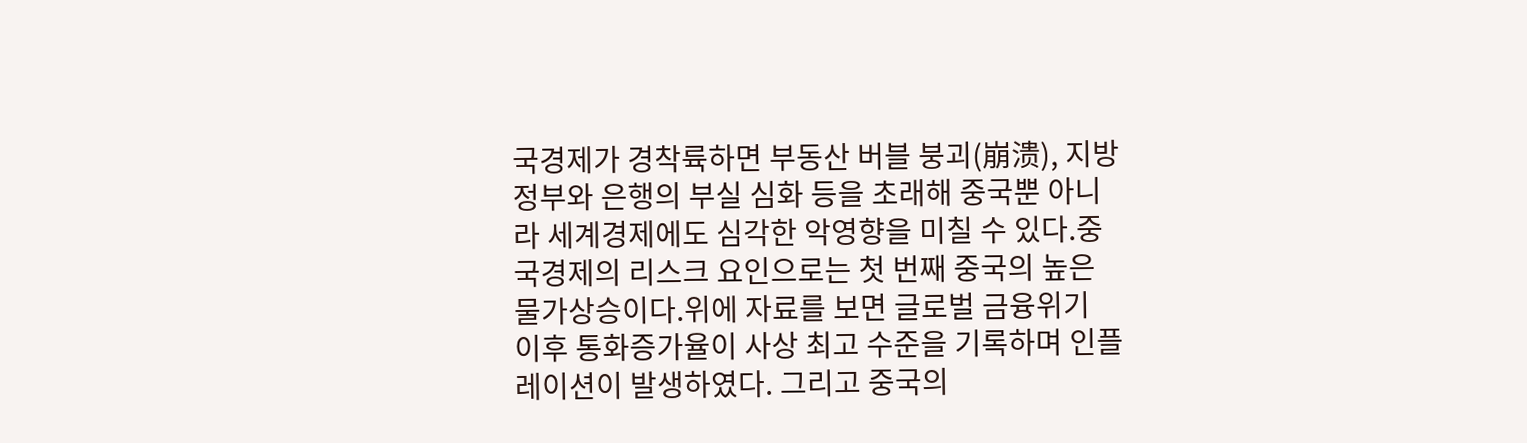국경제가 경착륙하면 부동산 버블 붕괴(崩溃), 지방정부와 은행의 부실 심화 등을 초래해 중국뿐 아니라 세계경제에도 심각한 악영향을 미칠 수 있다.중국경제의 리스크 요인으로는 첫 번째 중국의 높은 물가상승이다.위에 자료를 보면 글로벌 금융위기 이후 통화증가율이 사상 최고 수준을 기록하며 인플레이션이 발생하였다. 그리고 중국의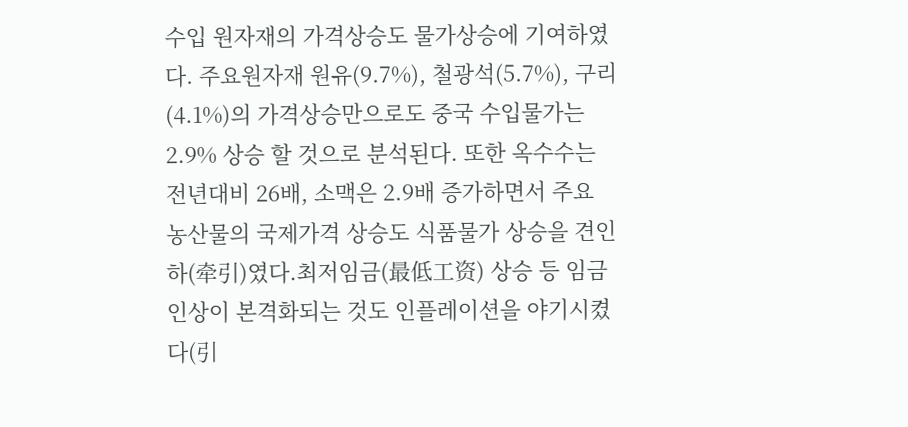수입 원자재의 가격상승도 물가상승에 기여하였다. 주요원자재 원유(9.7%), 철광석(5.7%), 구리(4.1%)의 가격상승만으로도 중국 수입물가는 2.9% 상승 할 것으로 분석된다. 또한 옥수수는 전년대비 26배, 소맥은 2.9배 증가하면서 주요 농산물의 국제가격 상승도 식품물가 상승을 견인하(牵引)였다.최저임금(最低工资) 상승 등 임금인상이 본격화되는 것도 인플레이션을 야기시켰다(引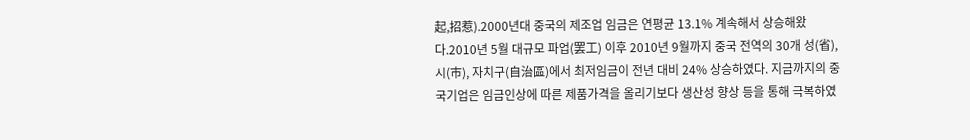起,招惹).2000년대 중국의 제조업 임금은 연평균 13.1% 계속해서 상승해왔다.2010년 5월 대규모 파업(罢工) 이후 2010년 9월까지 중국 전역의 30개 성(省),시(市), 자치구(自治區)에서 최저임금이 전년 대비 24% 상승하였다. 지금까지의 중국기업은 임금인상에 따른 제품가격을 올리기보다 생산성 향상 등을 통해 극복하였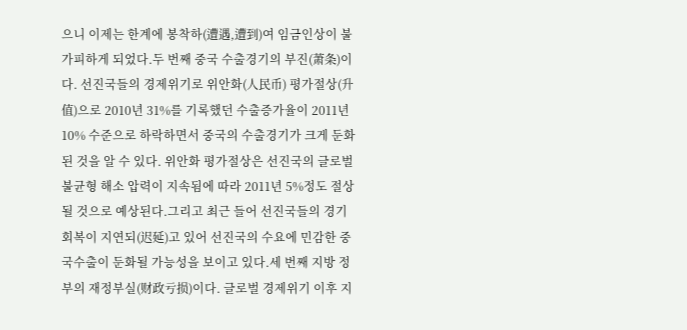으니 이제는 한계에 봉착하(遭遇,遭到)여 임금인상이 불가피하게 되었다.두 번째 중국 수출경기의 부진(萧条)이다. 선진국들의 경제위기로 위안화(人民币) 평가절상(升值)으로 2010년 31%를 기록했던 수출증가율이 2011년 10% 수준으로 하락하면서 중국의 수출경기가 크게 둔화된 것을 알 수 있다. 위안화 평가절상은 선진국의 글로벌 불균형 해소 압력이 지속됨에 따라 2011년 5%정도 절상될 것으로 예상된다.그리고 최근 들어 선진국들의 경기회복이 지연되(迟延)고 있어 선진국의 수요에 민감한 중국수출이 둔화될 가능성을 보이고 있다.세 번째 지방 정부의 재정부실(财政亏损)이다. 글로벌 경제위기 이후 지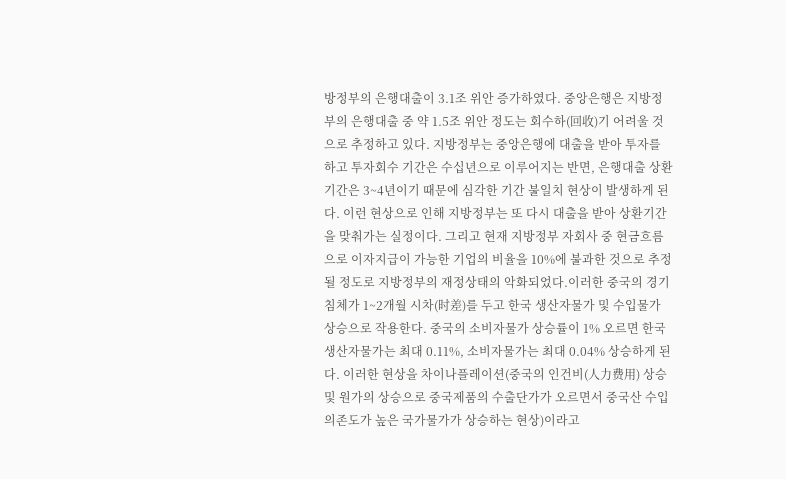방정부의 은행대출이 3.1조 위안 증가하였다. 중앙은행은 지방정부의 은행대출 중 약 1.5조 위안 정도는 회수하(回收)기 어려울 것으로 추정하고 있다. 지방정부는 중앙은행에 대출을 받아 투자를 하고 투자회수 기간은 수십년으로 이루어지는 반면, 은행대출 상환기간은 3~4년이기 때문에 심각한 기간 불일치 현상이 발생하게 된다. 이런 현상으로 인해 지방정부는 또 다시 대출을 받아 상환기간을 맞춰가는 실정이다. 그리고 현재 지방정부 자회사 중 현금흐름으로 이자지급이 가능한 기업의 비율을 10%에 불과한 것으로 추정될 정도로 지방정부의 재정상태의 악화되었다.이러한 중국의 경기 침체가 1~2개월 시차(时差)를 두고 한국 생산자물가 및 수입물가 상승으로 작용한다. 중국의 소비자물가 상승률이 1% 오르면 한국 생산자물가는 최대 0.11%, 소비자물가는 최대 0.04% 상승하게 된다. 이러한 현상을 차이나플레이션(중국의 인건비(人力费用) 상승 및 원가의 상승으로 중국제품의 수출단가가 오르면서 중국산 수입 의존도가 높은 국가물가가 상승하는 현상)이라고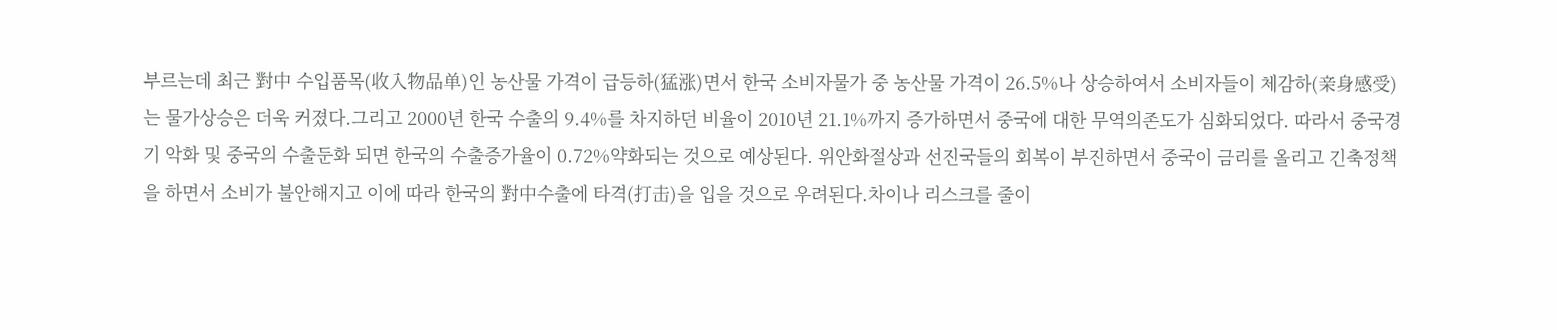부르는데 최근 對中 수입품목(收入物品单)인 농산물 가격이 급등하(猛涨)면서 한국 소비자물가 중 농산물 가격이 26.5%나 상승하여서 소비자들이 체감하(亲身感受)는 물가상승은 더욱 커졌다.그리고 2000년 한국 수출의 9.4%를 차지하던 비율이 2010년 21.1%까지 증가하면서 중국에 대한 무역의존도가 심화되었다. 따라서 중국경기 악화 및 중국의 수출둔화 되면 한국의 수출증가율이 0.72%약화되는 것으로 예상된다. 위안화절상과 선진국들의 회복이 부진하면서 중국이 금리를 올리고 긴축정책을 하면서 소비가 불안해지고 이에 따라 한국의 對中수출에 타격(打击)을 입을 것으로 우려된다.차이나 리스크를 줄이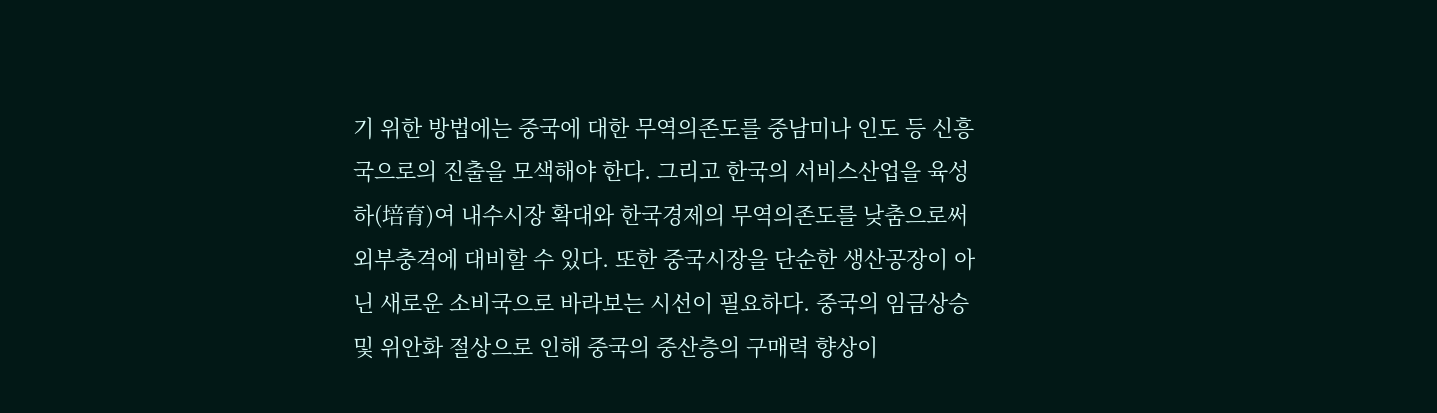기 위한 방법에는 중국에 대한 무역의존도를 중남미나 인도 등 신흥국으로의 진출을 모색해야 한다. 그리고 한국의 서비스산업을 육성하(培育)여 내수시장 확대와 한국경제의 무역의존도를 낮춤으로써 외부충격에 대비할 수 있다. 또한 중국시장을 단순한 생산공장이 아닌 새로운 소비국으로 바라보는 시선이 필요하다. 중국의 임금상승 및 위안화 절상으로 인해 중국의 중산층의 구매력 향상이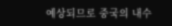예상되므로 중국의 내수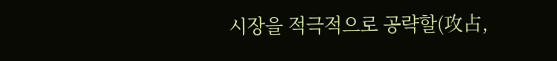시장을 적극적으로 공략할(攻占,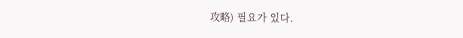攻略) 필요가 있다.